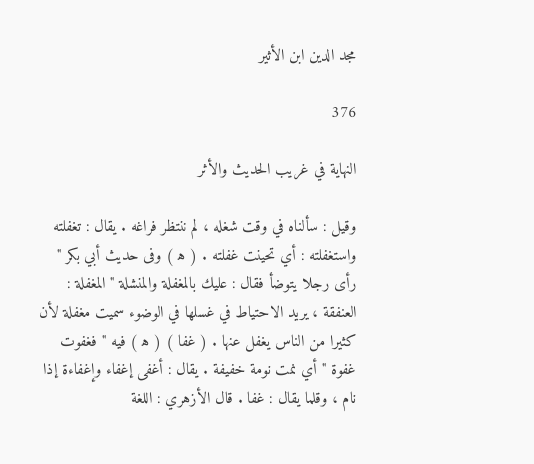مجد الدين ابن الأثير

376

النهاية في غريب الحديث والأثر

وقيل : سألناه في وقت شغله ، لم ننتظر فراغه . يقال : تغفلته واستغفلته : أي تحينت غفلته . ( ه‍ ) وفى حديث أبي بكر " رأى رجلا يتوضأ فقال : عليك بالمغفلة والمنشلة " المغفلة : العنفقة ، يريد الاحتياط في غسلها في الوضوء سميت مغفلة لأن كثيرا من الناس يغفل عنها . ( غفا ) ( ه‍ ) فيه " فغفوت غفوة " أي نمت نومة خفيفة . يقال : أغفى إغفاء وإغفاءة إذا نام ، وقلما يقال : غفا . قال الأزهري : اللغة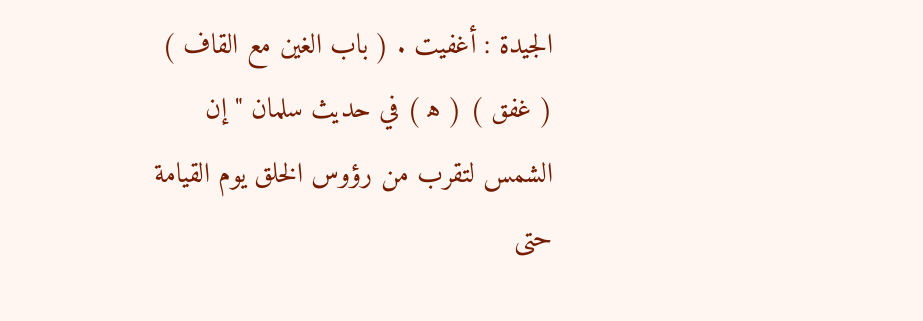الجيدة : أغفيت . ( باب الغين مع القاف ) ( غفق ) ( ه‍ ) في حديث سلمان " إن الشمس لتقرب من رؤوس الخلق يوم القيامة حتى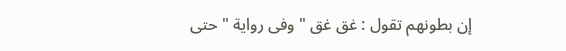إن بطونهم تقول : غق غق " وفى رواية " حتى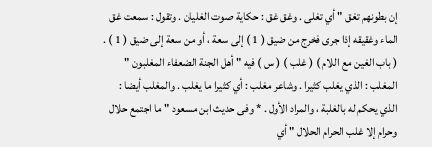إن بطونهم تغق " أي تغلى . وغق غق : حكاية صوت الغليان . وتقول : سمعت غق الماء وغقيقه إذا جرى فخرج من ضيق ( 1 ) إلى سعة ، أو من سعة إلى ضيق ( 1 ) . ( باب الغين مع اللام ) ( غلب ) ( س ) فيه " أهل الجنة الضعفاء المغلبون " المغلب : الذي يغلب كثيرا . وشاعر مغلب : أي كثيرا ما يغلب . والمغلب أيضا : الذي يحكم له بالغلبة ، والمراد الأول . * وفى حديث ابن مسعود " ما اجتمع حلال وحرام إلا غلب الحرام الحلال " أي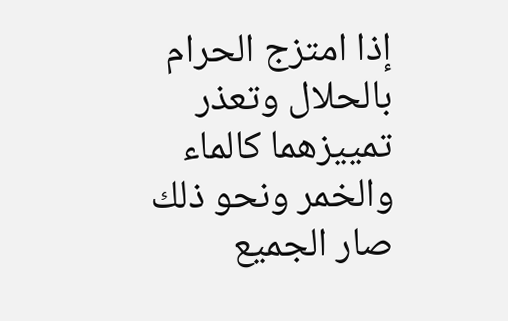إذا امتزج الحرام بالحلال وتعذر تمييزهما كالماء والخمر ونحو ذلك صار الجميع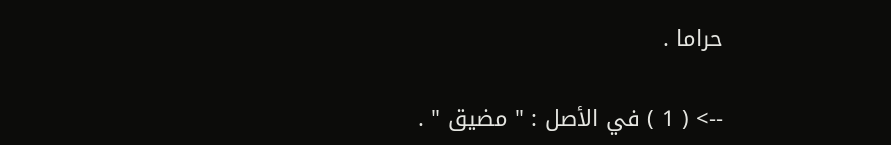حراما .

--> ( 1 ) في الأصل : " مضيق " .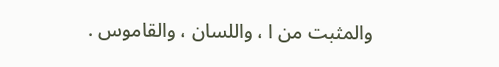والمثبت من ا ، واللسان ، والقاموس .